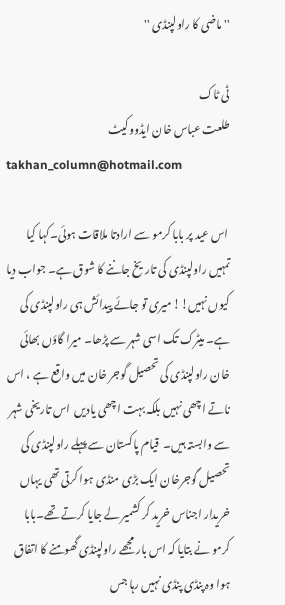'' ماضی کا راولپنڈی ''

ٹی ٹاک
طلعت عباس خان ایڈووکیٹ
takhan_column@hotmail.com

 اس عید پر بابا کرمو سے ارادتا ملاقات ہوئی۔کہا کیا تمہیں راولپنڈی کی تاریخ جاننے کا شوق ہے۔ جواب دیا کیوں نہیں!! میری تو جائے پیدائش ہی راولپنڈی کی ہے۔ میٹرک تک اسی شہر سے پڑھا۔ میرا گاؤں بھائی خان راولپنڈی کی تحصیل گوجر خان میں واقع ہے ، اس ناتے اچھی نہیں بلکہ بہت اچھی یادیں  اس تاریخی شہر سے وابستہ ہیں۔  قیام پاکستان سے پہلے راولپنڈی کی تحصیل گوجرخان ایک بڑی منڈی ہوا کرتی تھی یہاں خریدار اجناس خرید کر کشمیر لے جایا کرتے تھے۔بابا کرمو نے بتایا کہ اس بار مجھے راولپنڈی گھومنے کا اتفاق ہوا وہ پنڈی پنڈی نہیں رہا جس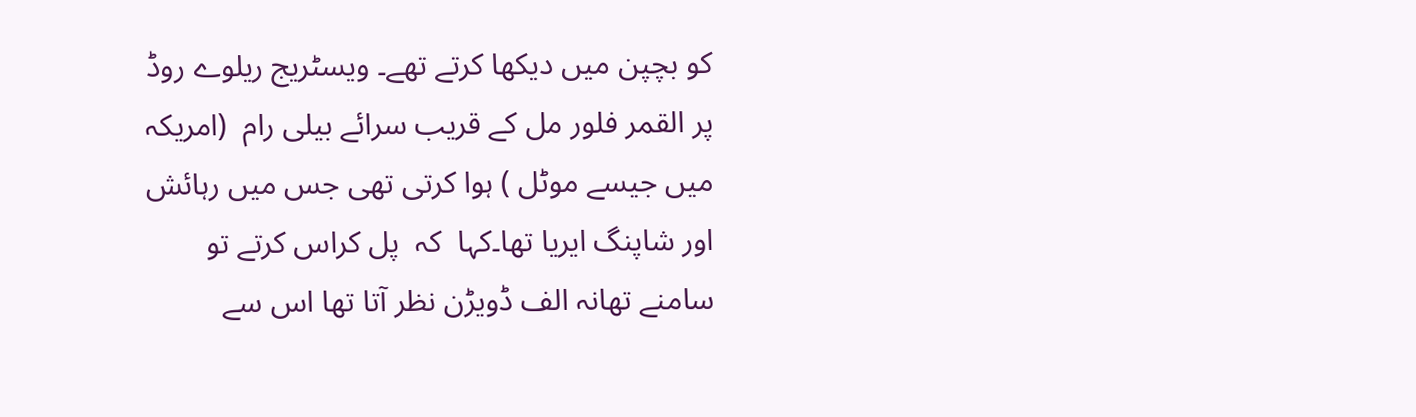کو بچپن میں دیکھا کرتے تھے۔ ویسٹریج ریلوے روڈ پر القمر فلور مل کے قریب سرائے بیلی رام  (امریکہ میں جیسے موٹل ) ہوا کرتی تھی جس میں رہائش اور شاپنگ ایریا تھا۔کہا  کہ  پل کراس کرتے تو سامنے تھانہ الف ڈویڑن نظر آتا تھا اس سے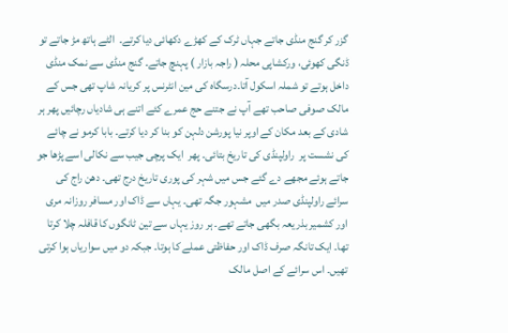گزر کر گنج منڈی جاتے جہاں ٹرک کے کھڑے دکھائی دیا کرتے۔  الٹے ہاتھ مڑ جاتے تو ڈنگی کھوئی، ورکشاپی محلہ ( راجہ بازار ) پہنچ جاتے۔ گنج منڈی سے نمک منڈی داخل ہوتے تو شملہ اسکول آتا۔درسگاہ کی مین انٹرنس پر کریانہ شاپ تھی جس کے مالک صوفی صاحب تھے آپ نے جتنے حج عمرے کئے اتنے ہی شادیاں رچائیں پھر ہر شادی کے بعد مکان کے اوپر نیا پورشن دلہن کو بنا کر دیا کرتے۔ بابا کرمو نے چائے کی نشست پر  راولپنڈی کی تاریخ بتائی۔ پھر  ایک پرچی جیب سے نکالی اسے پڑھا جو جاتے ہوئے مجھے دے گئے جس میں شہر کی پوری تاریخ درج تھی۔ دھن راج کی سرائے راولپنڈی صدر میں  مشہور جگہ تھی۔ یہاں سے ڈاک اور مسافر روزانہ مری اور کشمیر بذریعہ بگھی جاتے تھے۔ ہر روز یہاں سے تین ٹانگوں کا قافلہ چلا کرتا تھا۔ ایک تانگہ صرف ڈاک اور حفاظتی عملے کا ہوتا۔ جبکہ دو میں سواریاں ہوا کرتی تھیں۔ اس سرائے کے اصل مالک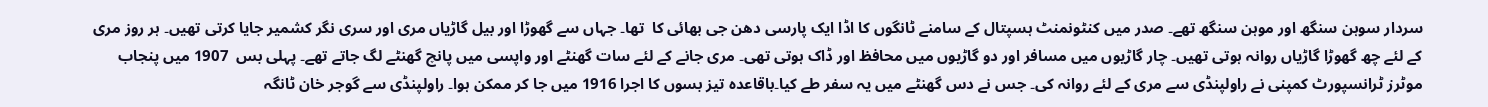سردار سوہن سنگھ اور موہن سنگھ تھے۔ صدر میں کنٹونمنٹ ہسپتال کے سامنے ٹانگوں کا اڈا ایک پارسی دھن جی بھائی کا  تھا۔ جہاں سے گھوڑا اور بیل گاڑیاں مری اور سری نگر کشمیر جایا کرتی تھیں۔ ہر روز مری کے لئے چھ گھوڑا گاڑیاں روانہ ہوتی تھیں۔ چار گاڑیوں میں مسافر اور دو گاڑیوں میں محافظ اور ڈاک ہوتی تھی۔ مری جانے کے لئے سات گھنٹے اور واپسی میں پانچ گھنٹے لگ جاتے تھے۔ پہلی بس  1907 میں پنجاب موٹرز ٹرانسپورٹ کمپنی نے راولپنڈی سے مری کے لئے روانہ کی۔ جس نے دس گھنٹے میں یہ سفر طے کیا۔باقاعدہ تیز بسوں کا اجرا 1916 میں جا کر ممکن ہوا۔ راولپنڈی سے گوجر خان ٹانگہ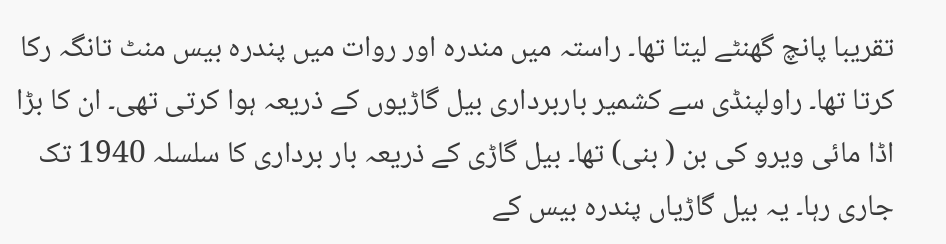تقریبا پانچ گھنٹے لیتا تھا۔ راستہ میں مندرہ اور روات میں پندرہ بیس منٹ تانگہ رکا کرتا تھا۔ راولپنڈی سے کشمیر باربرداری بیل گاڑیوں کے ذریعہ ہوا کرتی تھی۔ ان کا بڑا اڈا مائی ویرو کی بن ( بنی) تھا۔ بیل گاڑی کے ذریعہ بار برداری کا سلسلہ 1940 تک جاری رہا۔ یہ بیل گاڑیاں پندرہ بیس کے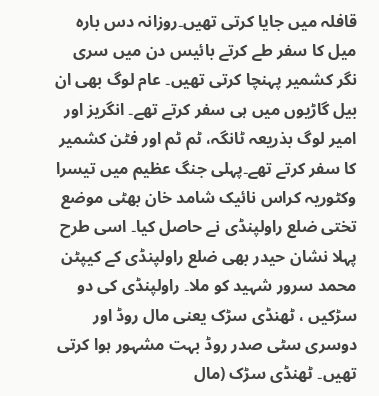قافلہ میں جایا کرتی تھیں۔روزانہ دس بارہ میل کا سفر طے کرتے بائیس دن میں سری نگر کشمیر پہنچا کرتی تھیں۔ عام لوگ بھی ان بیل گاڑیوں میں ہی سفر کرتے تھے۔ انگریز اور امیر لوگ بذریعہ ٹانگہ، ٹم ٹم اور فٹن کشمیر کا سفر کرتے تھے۔پہلی جنگ عظیم میں تیسرا وکٹوریہ کراس نائیک شامد خان بھٹی موضع تختی ضلع راولپنڈی نے حاصل کیا۔ اسی طرح پہلا نشان حیدر بھی ضلع راولپنڈی کے کیپٹن محمد سرور شہید کو ملا۔ راولپنڈی کی دو سڑکیں ، ٹھنڈی سڑک یعنی مال روڈ اور دوسری سٹی صدر روڈ بہت مشہور ہوا کرتی تھیں۔ ٹھنڈی سڑک (مال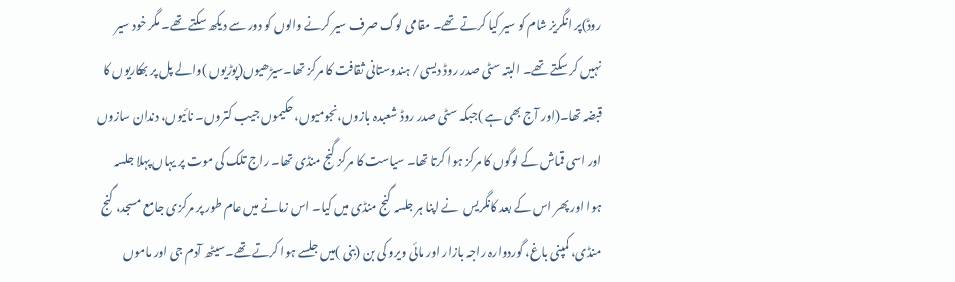روڈ)پر انگریز شام کو سیر کیا کرتے تھے۔ مقامی لوگ صرف سیر کرنے والوں کو دور سے دیکھ سکتے تھے۔ مگر خود سیر نہیں کر سکتے تھے۔ البتہ سٹی صدر روڈ دیسی/ ہندوستانی ثقافت کا مرکز تھا۔سیڑھیوں(پوڑیوں )والے پل پر بھکاریوں کا قبضہ تھا۔(اور آج بھی ہے )جبکہ سٹی صدر روڈ شعبدہ بازوں،نجومیوں،حکیموں جیب کتروں۔ نائیوں، دندان سازوں اور اسی قماش کے لوگوں کا مرکز ہوا کرتا تھا۔ سیاست کا مرکز گنج منڈی تھا۔ راج تلک کی موت پر یہاں پہلا جلسہ ہوا اور پھر اس کے بعد کانگریس  نے اپنا ہر جلسہ گنج منڈی میں کیا۔ اس زمانے میں عام طور پر مرکزی جامع مسجد، گنج منڈی، کمپنی باغ، گوردوارہ راجہ بازار اور مائی ویرو کی بن (بنی )میں جلسے ہوا کرتے تھے۔سیٹھ آدم جی اور ماموں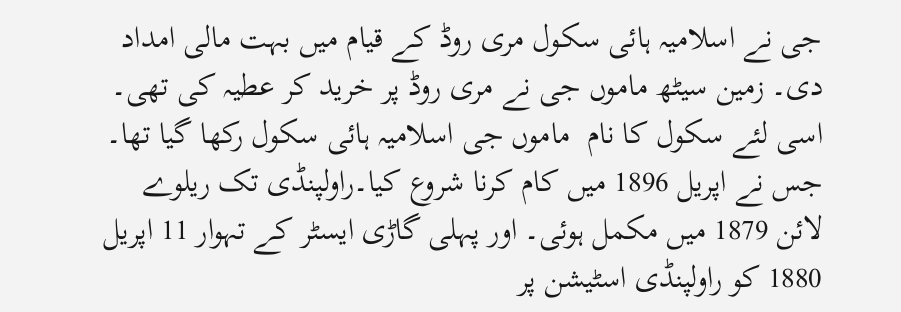جی نے اسلامیہ ہائی سکول مری روڈ کے قیام میں بہت مالی امداد دی۔ زمین سیٹھ ماموں جی نے مری روڈ پر خرید کر عطیہ کی تھی۔ اسی لئے سکول کا نام  ماموں جی اسلامیہ ہائی سکول رکھا گیا تھا۔ جس نے اپریل 1896 میں کام کرنا شروع کیا۔راولپنڈی تک ریلوے لائن 1879 میں مکمل ہوئی۔ اور پہلی گاڑی ایسٹر کے تہوار 11 اپریل 1880 کو راولپنڈی اسٹیشن پر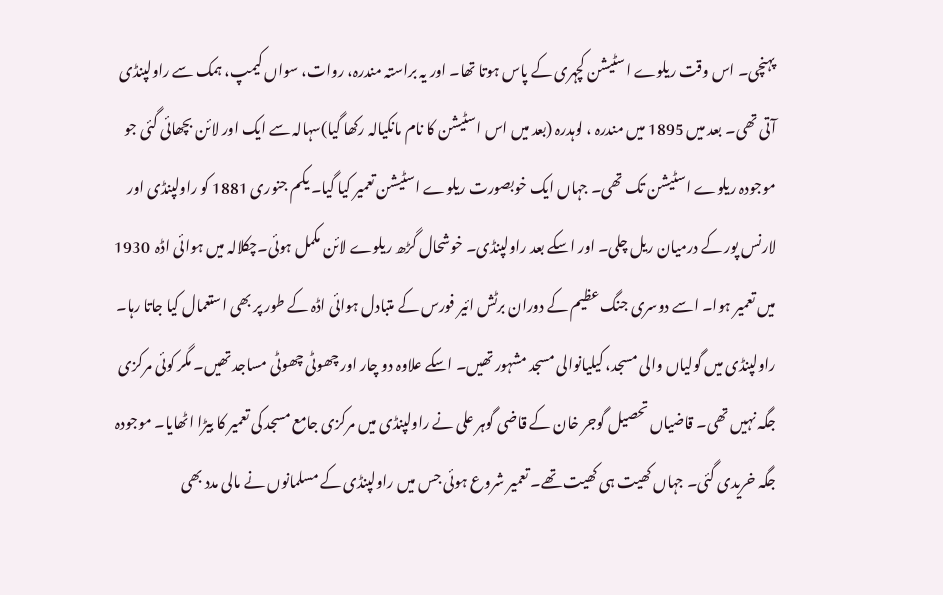پہنچی۔ اس وقت ریلوے اسٹیشن کچہری کے پاس ہوتا تھا۔ اور یہ براستہ مندرہ، روات، سواں کیمپ، ہمک سے راولپنڈی آتی تھی۔ بعد میں 1895 میں مندرہ ، لوہدرہ (بعد میں اس اسٹیشن کا نام مانکیالہ رکھا گیا)سہالہ سے ایک اور لائن بچھائی گئی جو موجودہ ریلوے اسٹیشن تک تھی۔ جہاں ایک خوبصورت ریلوے اسٹیشن تعمیر کیا گیا۔ یکم جنوری 1881 کو راولپنڈی اور لارنس پور کے درمیان ریل چلی۔ اور اسکے بعد راولپنڈی۔ خوشحال گڑھ ریلوے لائن مکمل ہوئی۔چکلالہ میں ہوائی اڈہ  1930 میں تعمیر ہوا۔ اسے دوسری جنگ عظیم کے دوران برٹش ائیر فورس کے متبادل ہوائی اڈہ کے طور پر بھی استعمال کیا جاتا رہا۔ راولپنڈی میں گولیاں والی مسجد، کیلیانوالی مسجد مشہور تھیں۔ اسکے علاوہ دو چار اور چھوٹی چھوٹی مساجد تھیں۔ مگر کوئی مرکزی جگہ نہیں تھی۔ قاضیاں تحصیل گوجر خان کے قاضی گوہر علی نے راولپنڈی میں مرکزی جامع مسجد کی تعمیر کا بیڑا اٹھایا۔ موجودہ جگہ خریدی گئی۔ جہاں کھیت ہی کھیت تھے۔ تعمیر شروع ہوئی جس میں راولپنڈی کے مسلمانوں نے مالی مدد بھی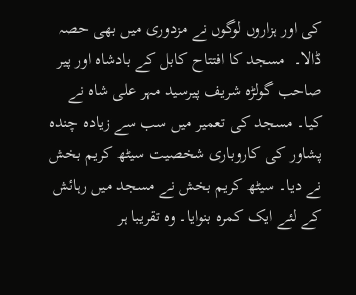کی اور ہزاروں لوگوں نے مزدوری میں بھی حصہ ڈالا۔  مسجد کا افتتاح کابل کے بادشاہ اور پیر صاحب گولڑہ شریف پیرسید مہر علی شاہ نے کیا۔ مسجد کی تعمیر میں سب سے زیادہ چندہ پشاور کی کاروباری شخصیت سیٹھ کریم بخش نے دیا۔ سیٹھ کریم بخش نے مسجد میں رہائش کے لئے ایک کمرہ بنوایا۔ وہ تقریبا ہر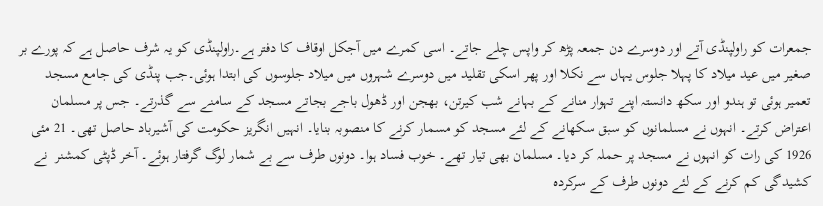جمعرات کو راولپنڈی آتے اور دوسرے دن جمعہ پڑھ کر واپس چلے جاتے۔ اسی کمرے میں آجکل اوقاف کا دفتر ہے۔راولپنڈی کو یہ شرف حاصل ہے کہ پورے بر صغیر میں عید میلاد کا پہلا جلوس یہاں سے نکلا اور پھر اسکی تقلید میں دوسرے شہروں میں میلاد جلوسوں کی ابتدا ہوئی۔جب پنڈی کی جامع مسجد تعمیر ہوئی تو ہندو اور سکھ دانستہ اپنے تہوار منانے کے بہانے شب کیرتن، بھجن اور ڈھول باجے بجاتے مسجد کے سامنے سے گذرتے۔ جس پر مسلمان اعتراض کرتے۔ انہوں نے مسلمانوں کو سبق سکھانے کے لئے مسجد کو مسمار کرنے کا منصوبہ بنایا۔ انہیں انگریز حکومت کی آشیرباد حاصل تھی۔ 21 مئی 1926 کی رات کو انہوں نے مسجد پر حملہ کر دیا۔ مسلمان بھی تیار تھے۔ خوب فساد ہوا۔ دونوں طرف سے بے شمار لوگ گرفتار ہوئے۔ آخر ڈپٹی کمشنر  نے کشیدگی کم کرنے کے لئے دونوں طرف کے سرکردہ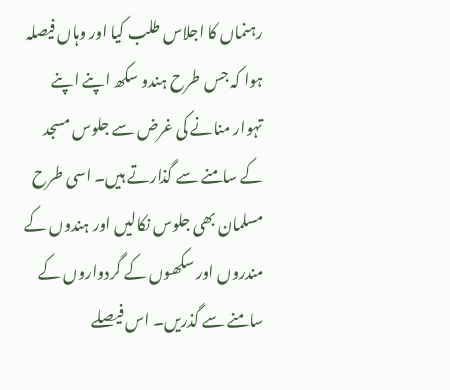رہنماں کا اجلاس طلب کیا اور وہاں فیصلہ ہوا کہ جس طرح ہندو سکھ اپنے اپنے تہوار منانے کی غرض سے جلوس مسجد کے سامنے سے گذارتے ہیں۔ اسی طرح مسلمان بھی جلوس نکالیں اور ہندوں کے مندروں اور سکھوں کے گردواروں کے سامنے سے گذریں۔ اس فیصلے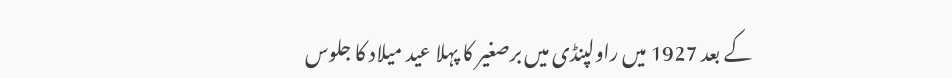کے بعد 1927 میں راولپنڈی میں برصغیر کا پہلا عید میلاد کا جلوس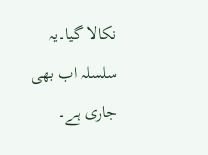نکالا گیا۔یہ سلسلہ اب بھی جاری ہے۔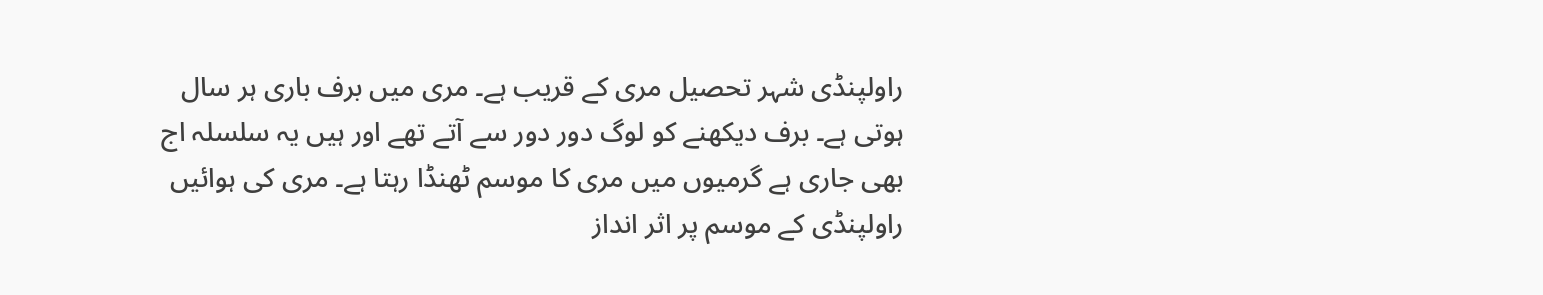راولپنڈی شہر تحصیل مری کے قریب ہے۔ مری میں برف باری ہر سال ہوتی ہے۔ برف دیکھنے کو لوگ دور دور سے آتے تھے اور ہیں یہ سلسلہ اج بھی جاری ہے گرمیوں میں مری کا موسم ٹھنڈا رہتا ہے۔ مری کی ہوائیں راولپنڈی کے موسم پر اثر انداز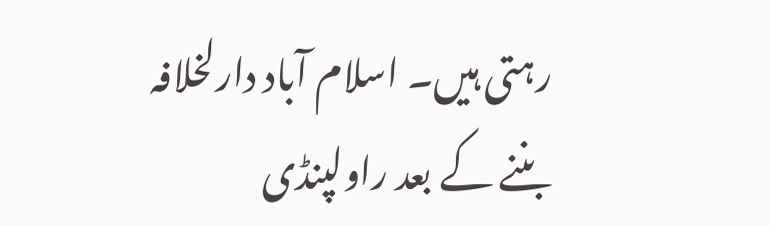رہتی ہیں۔ اسلام آباد دارلخلافہ بننے کے بعد راولپنڈی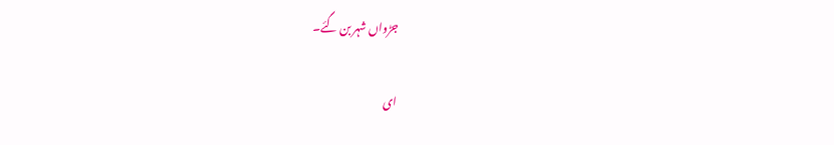جڑواں شہر بن گئے۔

ای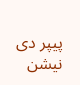پیپر دی نیشن